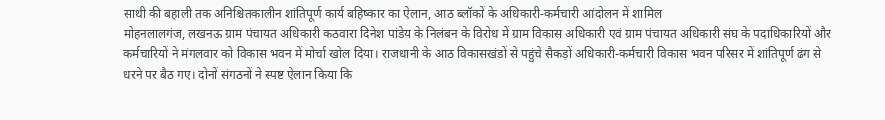साथी की बहाली तक अनिश्चितकालीन शांतिपूर्ण कार्य बहिष्कार का ऐलान, आठ ब्लॉकों के अधिकारी-कर्मचारी आंदोलन में शामिल
मोहनलालगंज, लखनऊ ग्राम पंचायत अधिकारी कठवारा दिनेश पांडेय के निलंबन के विरोध में ग्राम विकास अधिकारी एवं ग्राम पंचायत अधिकारी संघ के पदाधिकारियों और कर्मचारियों ने मंगलवार को विकास भवन में मोर्चा खोल दिया। राजधानी के आठ विकासखंडों से पहुंचे सैकड़ों अधिकारी-कर्मचारी विकास भवन परिसर में शांतिपूर्ण ढंग से धरने पर बैठ गए। दोनों संगठनों ने स्पष्ट ऐलान किया कि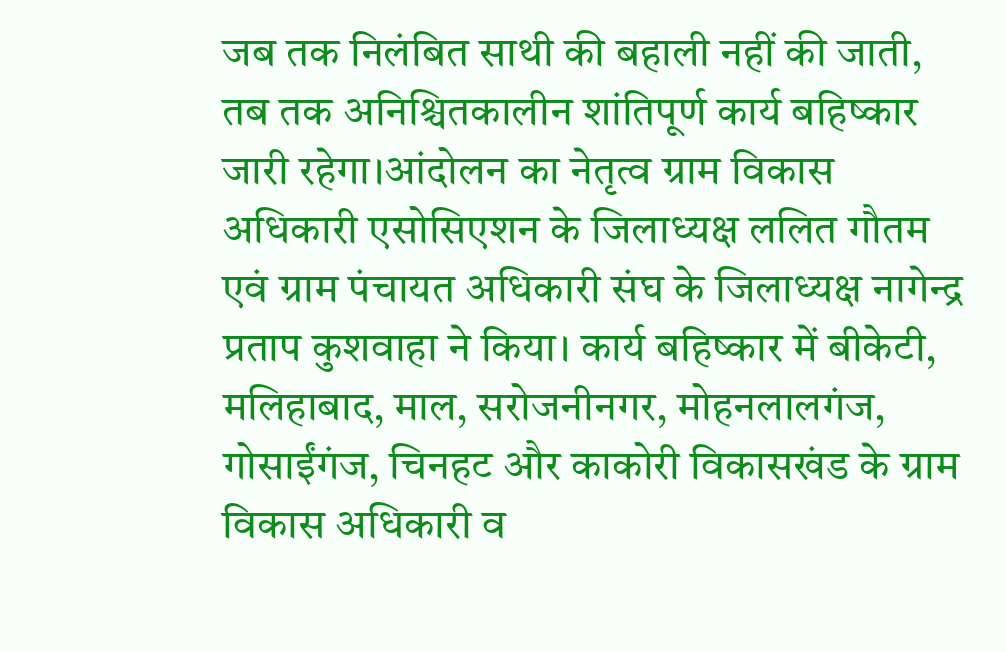जब तक निलंबित साथी की बहाली नहीं की जाती, तब तक अनिश्चितकालीन शांतिपूर्ण कार्य बहिष्कार जारी रहेगा।आंदोलन का नेतृत्व ग्राम विकास अधिकारी एसोसिएशन के जिलाध्यक्ष ललित गौतम एवं ग्राम पंचायत अधिकारी संघ के जिलाध्यक्ष नागेन्द्र प्रताप कुशवाहा ने किया। कार्य बहिष्कार में बीकेटी, मलिहाबाद, माल, सरोजनीनगर, मोहनलालगंज, गोसाईंगंज, चिनहट और काकोरी विकासखंड के ग्राम विकास अधिकारी व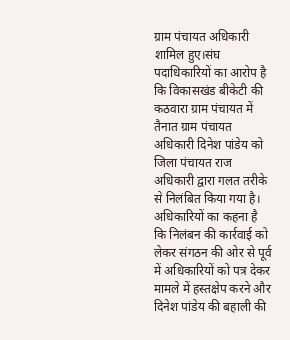ग्राम पंचायत अधिकारी शामिल हुए।संघ पदाधिकारियों का आरोप है कि विकासखंड बीकेटी की कठवारा ग्राम पंचायत में तैनात ग्राम पंचायत अधिकारी दिनेश पांडेय को जिला पंचायत राज अधिकारी द्वारा गलत तरीके से निलंबित किया गया है। अधिकारियों का कहना है कि निलंबन की कार्रवाई को लेकर संगठन की ओर से पूर्व में अधिकारियों को पत्र देकर मामले में हस्तक्षेप करने और दिनेश पांडेय की बहाली की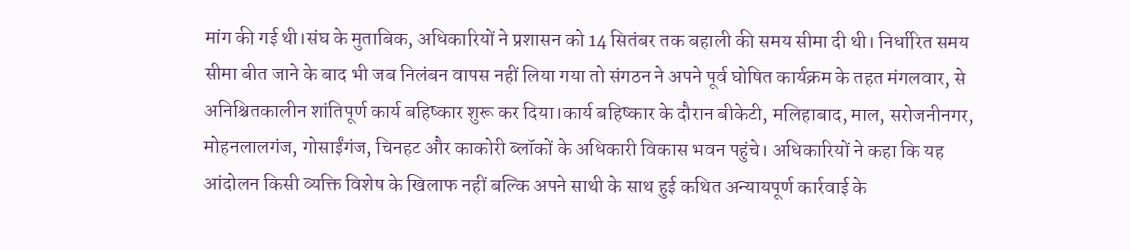मांग की गई थी।संघ के मुताबिक, अधिकारियों ने प्रशासन को 14 सितंबर तक बहाली की समय सीमा दी थी। निर्धारित समय सीमा बीत जाने के बाद भी जब निलंबन वापस नहीं लिया गया तो संगठन ने अपने पूर्व घोषित कार्यक्रम के तहत मंगलवार, से अनिश्चितकालीन शांतिपूर्ण कार्य बहिष्कार शुरू कर दिया।कार्य बहिष्कार के दौरान बीकेटी, मलिहाबाद, माल, सरोजनीनगर, मोहनलालगंज, गोसाईंगंज, चिनहट और काकोरी ब्लॉकों के अधिकारी विकास भवन पहुंचे। अधिकारियों ने कहा कि यह आंदोलन किसी व्यक्ति विशेष के खिलाफ नहीं बल्कि अपने साथी के साथ हुई कथित अन्यायपूर्ण कार्रवाई के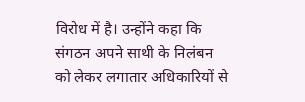विरोध में है। उन्होंने कहा कि संगठन अपने साथी के निलंबन को लेकर लगातार अधिकारियों से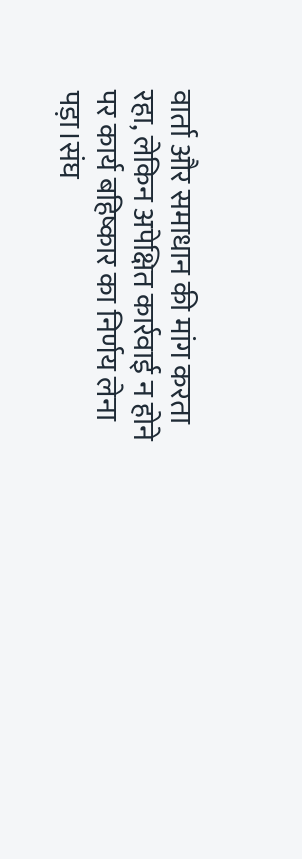वार्ता और समाधान की मांग करता रहा, लेकिन अपेक्षित कार्रवाई न होने पर कार्य बहिष्कार का निर्णय लेना पड़ा।संघ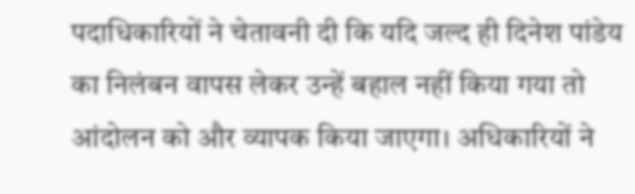पदाधिकारियों ने चेतावनी दी कि यदि जल्द ही दिनेश पांडेय का निलंबन वापस लेकर उन्हें बहाल नहीं किया गया तो आंदोलन को और व्यापक किया जाएगा। अधिकारियों ने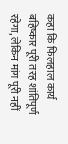कहा कि फिलहाल कार्य बहिष्कार पूरी तरह शांतिपूर्ण रहेगा, लेकिन मांग पूरी नहीं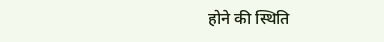होने की स्थिति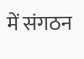में संगठन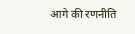आगे की रणनीति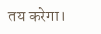तय करेगा।